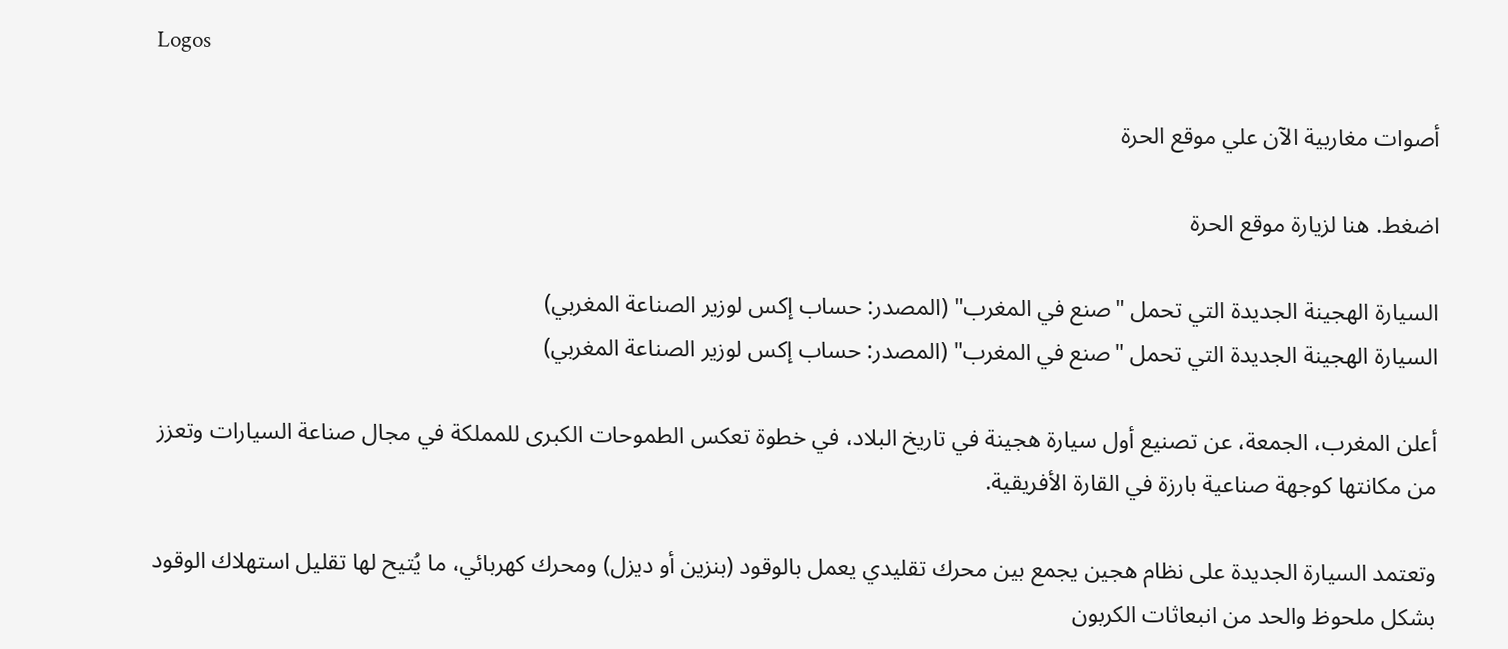Logos

أصوات مغاربية الآن علي موقع الحرة

اضغط. هنا لزيارة موقع الحرة

السيارة الهجينة الجديدة التي تحمل "صنع في المغرب" (المصدر: حساب إكس لوزير الصناعة المغربي)
السيارة الهجينة الجديدة التي تحمل "صنع في المغرب" (المصدر: حساب إكس لوزير الصناعة المغربي)

أعلن المغرب، الجمعة، عن تصنيع أول سيارة هجينة في تاريخ البلاد، في خطوة تعكس الطموحات الكبرى للمملكة في مجال صناعة السيارات وتعزز من مكانتها كوجهة صناعية بارزة في القارة الأفريقية.

وتعتمد السيارة الجديدة على نظام هجين يجمع بين محرك تقليدي يعمل بالوقود (بنزين أو ديزل) ومحرك كهربائي، ما يُتيح لها تقليل استهلاك الوقود بشكل ملحوظ والحد من انبعاثات الكربون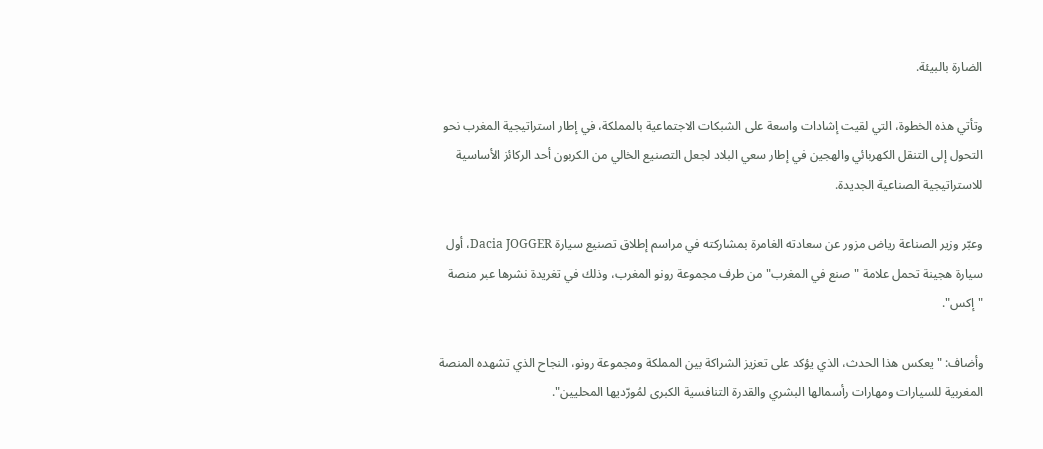الضارة بالبيئة.

وتأتي هذه الخطوة، التي لقيت إشادات واسعة على الشبكات الاجتماعية بالمملكة، في إطار استراتيجية المغرب نحو التحول إلى التنقل الكهربائي والهجين في إطار سعي البلاد لجعل التصنيع الخالي من الكربون أحد الركائز الأساسية للاستراتيجية الصناعية الجديدة.

وعبّر وزير الصناعة رياض مزور عن سعادته الغامرة بمشاركته في مراسم إطلاق تصنيع سيارة Dacia JOGGER، أول سيارة هجينة تحمل علامة "صنع في المغرب" من طرف مجموعة رونو المغرب، وذلك في تغريدة نشرها عبر منصة "إكس".

وأضاف: "يعكس هذا الحدث، الذي يؤكد على تعزيز الشراكة بين المملكة ومجموعة رونو، النجاح الذي تشهده المنصة المغربية للسيارات ومهارات رأسمالها البشري والقدرة التنافسية الكبرى لمُورّديها المحليين".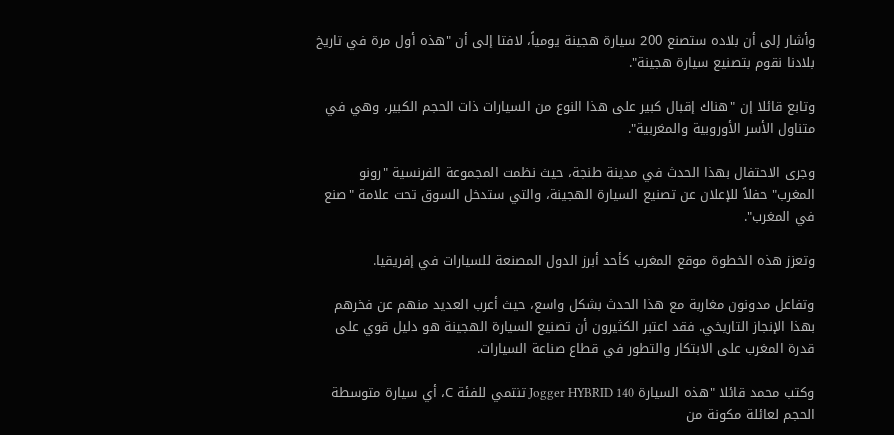وأشار إلى أن بلاده ستصنع 200 سيارة هجينة يومياً، لافتا إلى أن "هذه أول مرة في تاريخ بلادنا نقوم بتصنيع سيارة هجينة".

وتابع قائلا إن "هناك إقبال كبير على هذا النوع من السيارات ذات الحجم الكبير، وهي في متناول الأسر الأوروبية والمغربية".

وجرى الاحتفال بهذا الحدث في مدينة طنجة، حيث نظمت المجموعة الفرنسية "رونو المغرب" حفلاً للإعلان عن تصنيع السيارة الهجينة، والتي ستدخل السوق تحت علامة "صنع في المغرب".

وتعزز هذه الخطوة موقع المغرب كأحد أبرز الدول المصنعة للسيارات في إفريقيا.

وتفاعل مدونون مغاربة مع هذا الحدث بشكل واسع، حيث أعرب العديد منهم عن فخرهم بهذا الإنجاز التاريخي. فقد اعتبر الكثيرون أن تصنيع السيارة الهجينة هو دليل قوي على قدرة المغرب على الابتكار والتطور في قطاع صناعة السيارات.

وكتب محمد قائلا "هذه السيارة Jogger HYBRID 140 تنتمي للفئة C، أي سيارة متوسطة الحجم لعائلة مكونة من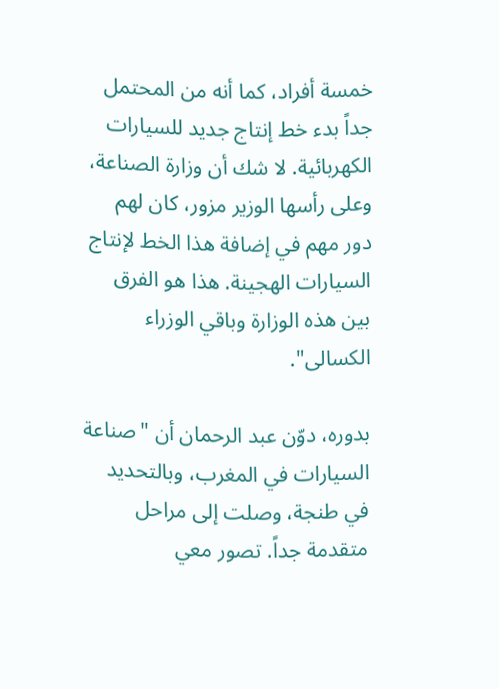خمسة أفراد، كما أنه من المحتمل جداً بدء خط إنتاج جديد للسيارات الكهربائية. لا شك أن وزارة الصناعة، وعلى رأسها الوزير مزور، كان لهم دور مهم في إضافة هذا الخط لإنتاج السيارات الهجينة. هذا هو الفرق بين هذه الوزارة وباقي الوزراء الكسالى".

بدوره، دوّن عبد الرحمان أن "صناعة السيارات في المغرب، وبالتحديد في طنجة، وصلت إلى مراحل متقدمة جداً. تصور معي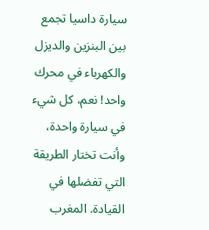سيارة داسيا تجمع بين البنزين والديزل والكهرباء في محرك واحد! نعم، كل شيء في سيارة واحدة، وأنت تختار الطريقة التي تفضلها في القيادة. المغرب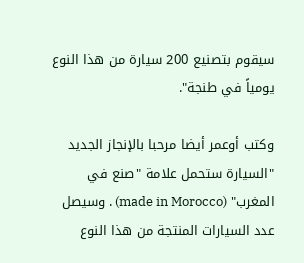سيقوم بتصنيع 200 سيارة من هذا النوع يومياً في طنجة".

وكتب أوعمر أيضا مرحبا بالإنجاز الجديد "السيارة ستحمل علامة "صنع في المغرب" (made in Morocco) . وسيصل عدد السيارات المنتجة من هذا النوع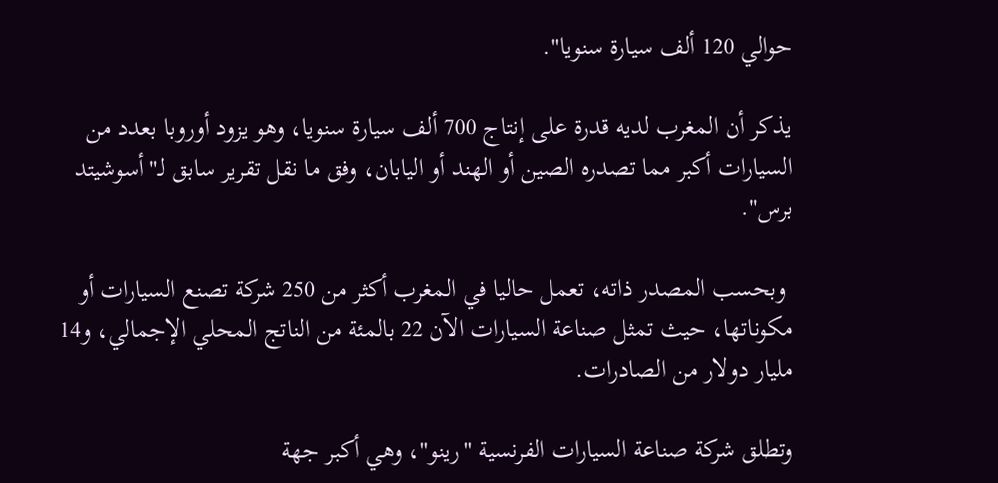حوالي 120 ألف سيارة سنويا".

يذكر أن المغرب لديه قدرة على إنتاج 700 ألف سيارة سنويا، وهو يزود أوروبا بعدد من السيارات أكبر مما تصدره الصين أو الهند أو اليابان، وفق ما نقل تقرير سابق لـ"أسوشيتد برس".

 وبحسب المصدر ذاته، تعمل حاليا في المغرب أكثر من 250 شركة تصنع السيارات أو مكوناتها، حيث تمثل صناعة السيارات الآن 22 بالمئة من الناتج المحلي الإجمالي، و14 مليار دولار من الصادرات.

وتطلق شركة صناعة السيارات الفرنسية "رينو"، وهي أكبر جهة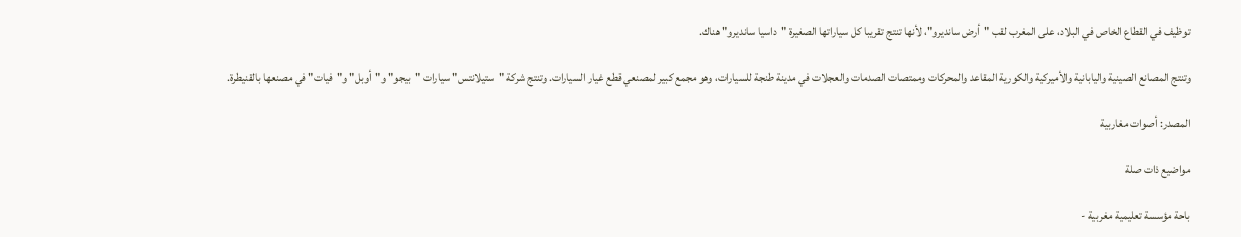توظيف في القطاع الخاص في البلاد، على المغرب لقب "أرض سانديرو"، لأنها تنتج تقريبا كل سياراتها الصغيرة "داسيا سانديرو" هناك.

وتنتج المصانع الصينية واليابانية والأميركية والكورية المقاعد والمحركات وممتصات الصدمات والعجلات في مدينة طنجة للسيارات، وهو مجمع كبير لمصنعي قطع غيار السيارات. وتنتج شركة "ستيلانتس" سيارات "بيجو" و"أوبل" و"فيات" في مصنعها بالقنيطرة.

المصدر: أصوات مغاربية

مواضيع ذات صلة

باحة مؤسسة تعليمية مغربية -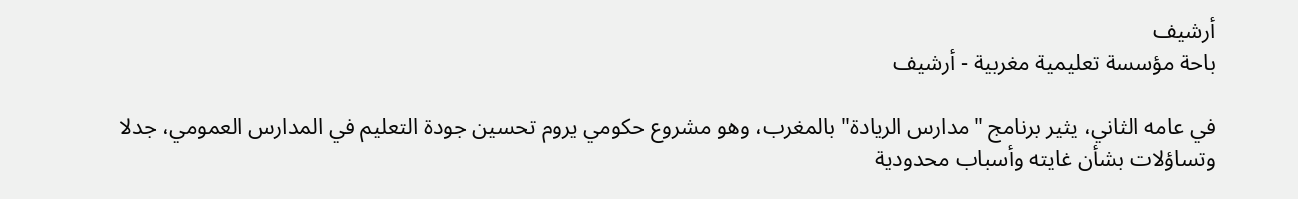أرشيف
باحة مؤسسة تعليمية مغربية - أرشيف

في عامه الثاني، يثير برنامج "مدارس الريادة" بالمغرب، وهو مشروع حكومي يروم تحسين جودة التعليم في المدارس العمومي، جدلا وتساؤلات بشأن غايته وأسباب محدودية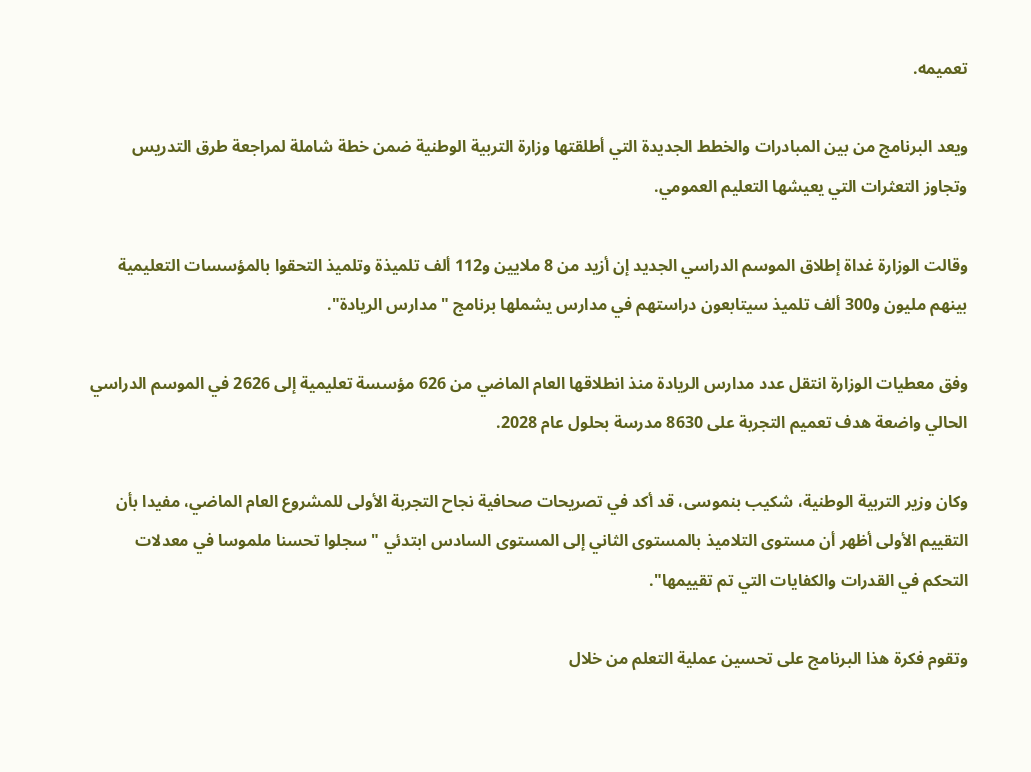تعميمه.

ويعد البرنامج من بين المبادرات والخطط الجديدة التي أطلقتها وزارة التربية الوطنية ضمن خطة شاملة لمراجعة طرق التدريس وتجاوز التعثرات التي يعيشها التعليم العمومي.

وقالت الوزارة غداة إطلاق الموسم الدراسي الجديد إن أزيد من 8 ملايين و112 ألف تلميذة وتلميذ التحقوا بالمؤسسات التعليمية بينهم مليون و300 ألف تلميذ سيتابعون دراستهم في مدارس يشملها برنامج "مدارس الريادة".

وفق معطيات الوزارة انتقل عدد مدارس الريادة منذ انطلاقها العام الماضي من 626 مؤسسة تعليمية إلى 2626 في الموسم الدراسي الحالي واضعة هدف تعميم التجربة على 8630 مدرسة بحلول عام 2028.

وكان وزير التربية الوطنية، شكيب بنموسى، قد أكد في تصريحات صحافية نجاح التجربة الأولى للمشروع العام الماضي، مفيدا بأن التقييم الأولى أظهر أن مستوى التلاميذ بالمستوى الثاني إلى المستوى السادس ابتدئي "سجلوا تحسنا ملموسا في معدلات التحكم في القدرات والكفايات التي تم تقييمها".

وتقوم فكرة هذا البرنامج على تحسين عملية التعلم من خلال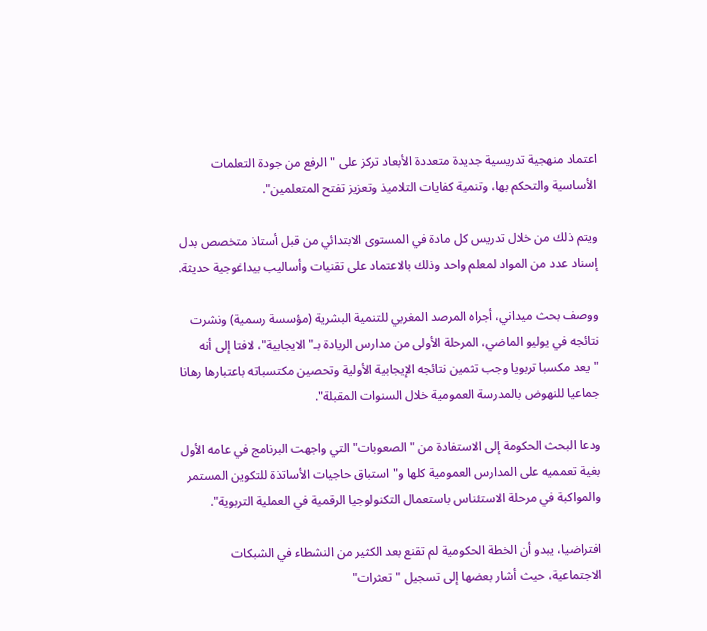اعتماد منهجية تدريسية جديدة متعددة الأبعاد تركز على "الرفع من جودة التعلمات الأساسية والتحكم بها، وتنمية كفايات التلاميذ وتعزيز تفتح المتعلمين".

ويتم ذلك من خلال تدريس كل مادة في المستوى الابتدائي من قبل أستاذ متخصص بدل إسناد عدد من المواد لمعلم واحد وذلك بالاعتماد على تقنيات وأساليب بيداغوجية حديثة.

ووصف بحث ميداني، أجراه المرصد المغربي للتنمية البشرية (مؤسسة رسمية) ونشرت نتائجه في يوليو الماضي، المرحلة الأولى من مدارس الريادة بـ"الايجابية"، لافتا إلى أنه "يعد مكسبا تربويا وجب تثمين نتائجه الإيجابية الأولية وتحصين مكتسباته باعتبارها رهانا جماعيا للنهوض بالمدرسة العمومية خلال السنوات المقبلة".

ودعا البحث الحكومة إلى الاستفادة من "الصعوبات" التي واجهت البرنامج في عامه الأول بغية تعمميه على المدارس العمومية كلها و"استباق حاجيات الأساتذة للتكوين المستمر والمواكبة في مرحلة الاستئناس باستعمال التكنولوجيا الرقمية في العملية التربوية".

افتراضيا، يبدو أن الخطة الحكومية لم تقنع بعد الكثير من النشطاء في الشبكات الاجتماعية، حيث أشار بعضها إلى تسجيل "تعثرات"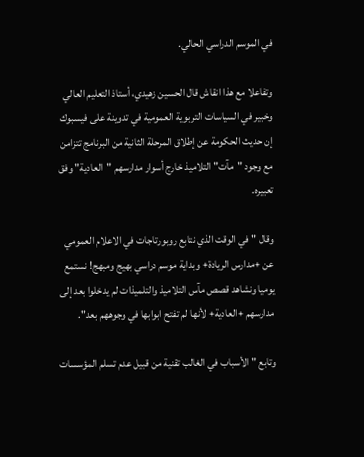في الموسم الدراسي الحالي.

وتفاعلا مع هذا انقاش قال الحسين زهيدي، أستاذ التعليم العالي وخبير في السياسات التربوية العمومية في تدوينة على فيسبوك إن حديث الحكومة عن إطلاق المرحلة الثانية من البرنامج تتزامن مع وجود "مآت" التلاميذ خارج أسوار مدارسهم "العادية" وفق تعبيره.

وقال "في الوقت الذي نتابع روبورتاجات في الاعلام العمومي عن +مدارس الريادة+ وبداية موسم دراسي بهيج ومبهج! نستمع يوميا ونشاهد قصص مآس التلاميذ والتلميذات لم يدخلوا بعد إلى مدارسهم +العادية+ لأنها لم تفتح ابوابها في وجوههم بعد".

وتابع "الأسباب في الغالب تقنية من قبيل عدم تسلم المؤسسات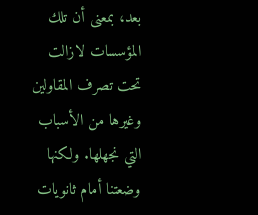بعد، بمعنى أن تلك المؤسسات لازالت تحت تصرف المقاولين وغيرها من الأسباب التي نجهلها. ولكنها وضعتنا أمام ثانويات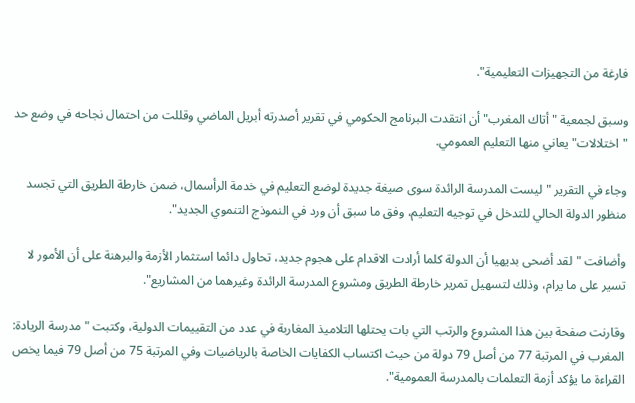فارغة من التجهيزات التعليمية".

وسبق لجمعية "أتاك المغرب" أن انتقدت البرنامج الحكومي في تقرير أصدرته أبريل الماضي وقللت من احتمال نجاحه في وضع حد "اختلالات" يعاني منها التعليم العمومي.

وجاء في التقرير "ليست المدرسة الرائدة سوى صيغة جديدة لوضع التعليم في خدمة الرأسمال، ضمن خارطة الطريق التي تجسد منظور الدولة الحالي للتدخل في توجيه التعليم، وفق ما سبق أن ورد في النموذج التنموي الجديد".

وأضافت "لقد أضحى بديهيا أن الدولة كلما أرادت الاقدام على هجوم جديد، تحاول دائما استثمار الأزمة والبرهنة على أن الأمور لا تسير على ما يرام، وذلك لتسهيل تمرير خارطة الطريق ومشروع المدرسة الرائدة وغيرهما من المشاريع".

وقارنت صفحة بين هذا المشروع والرتب التي بات يحتلها التلاميذ المغاربة في عدد من التقييمات الدولية، وكتبت "مدرسة الريادة: المغرب في المرتبة 77 من أصل 79 دولة من حيث اكتساب الكفايات الخاصة بالرياضيات وفي المرتبة 75 من أصل 79 فيما يخص القراءة ما يؤكد أزمة التعلمات بالمدرسة العمومية".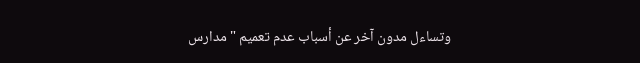وتساءل مدون آخر عن أسباب عدم تعميم "مدارس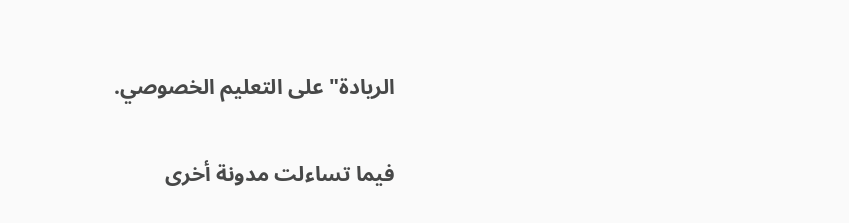الريادة" على التعليم الخصوصي.

فيما تساءلت مدونة أخرى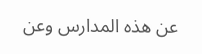عن هذه المدارس وعن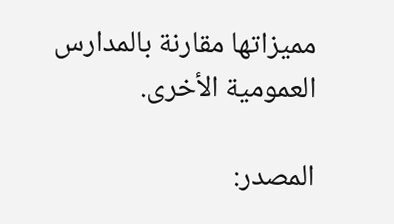مميزاتها مقارنة بالمدارس العمومية الأخرى.

المصدر: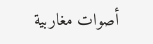أصوات مغاربية